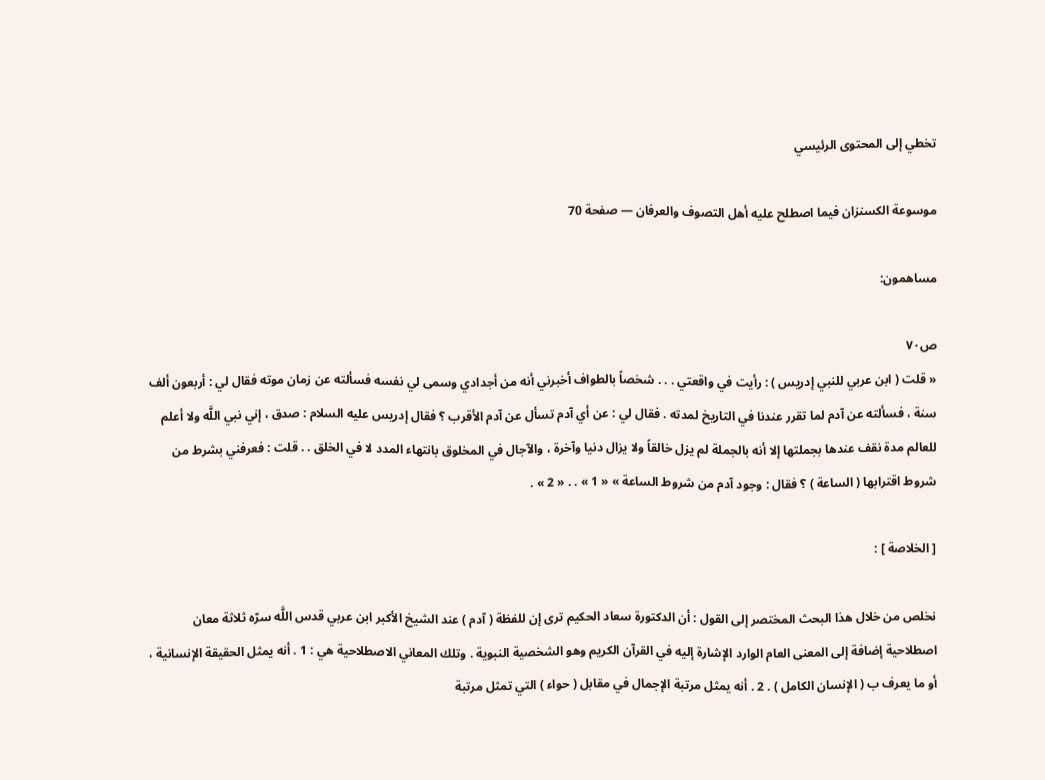تخطي إلى المحتوى الرئيسي

موسوعة الكسنزان فيما اصطلح عليه أهل التصوف والعرفان — صفحة 70

مساهمون:

ص٧٠
« قلت ( ابن عربي للنبي إدريس ) : رأيت في واقعتي . . . شخصاً بالطواف أخبرني أنه من أجدادي وسمى لي نفسه فسألته عن زمان موته فقال لي : أربعون ألف سنة ، فسألته عن آدم لما تقرر عندنا في التاريخ لمدته . فقال لي : عن أي آدم تسأل عن آدم الأقرب ؟ فقال إدريس عليه السلام : صدق ، إني نبي اللَّه ولا أعلم للعالم مدة نقف عندها بجملتها إلا أنه بالجملة لم يزل خالقاً ولا يزال دنيا وآخرة ، والآجال في المخلوق بانتهاء المدد لا في الخلق . . قلت : فعرفني بشرط من شروط اقترابها ( الساعة ) ؟ فقال : وجود آدم من شروط الساعة » « 1 » . . « 2 » .

[ الخلاصة ] :

نخلص من خلال هذا البحث المختصر إلى القول : أن الدكتورة سعاد الحكيم ترى إن للفظة ( آدم ) عند الشيخ الأكبر ابن عربي قدس اللَّه سرّه ثلاثة معان اصطلاحية إضافة إلى المعنى العام الوارد الإشارة إليه في القرآن الكريم وهو الشخصية النبوية . وتلك المعاني الاصطلاحية هي : 1 . أنه يمثل الحقيقة الإنسانية ، أو ما يعرف ب ( الإنسان الكامل ) . 2 . أنه يمثل مرتبة الإجمال في مقابل ( حواء ) التي تمثل مرتبة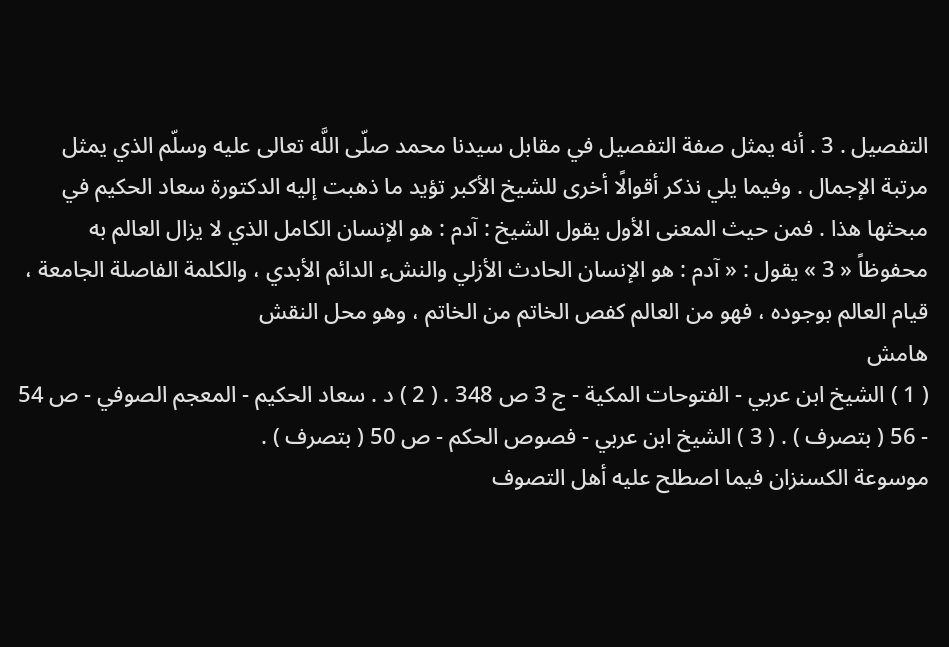التفصيل . 3 . أنه يمثل صفة التفصيل في مقابل سيدنا محمد صلّى اللَّه تعالى عليه وسلّم الذي يمثل مرتبة الإجمال . وفيما يلي نذكر أقوالًا أخرى للشيخ الأكبر تؤيد ما ذهبت إليه الدكتورة سعاد الحكيم في مبحثها هذا . فمن حيث المعنى الأول يقول الشيخ : آدم : هو الإنسان الكامل الذي لا يزال العالم به محفوظاً « 3 » يقول : « آدم : هو الإنسان الحادث الأزلي والنشء الدائم الأبدي ، والكلمة الفاصلة الجامعة ، قيام العالم بوجوده ، فهو من العالم كفص الخاتم من الخاتم ، وهو محل النقش
هامش
( 1 ) الشيخ ابن عربي - الفتوحات المكية - ج 3 ص 348 . ( 2 ) د . سعاد الحكيم - المعجم الصوفي - ص 54 - 56 ( بتصرف ) . ( 3 ) الشيخ ابن عربي - فصوص الحكم - ص 50 ( بتصرف ) .
موسوعة الكسنزان فيما اصطلح عليه أهل التصوف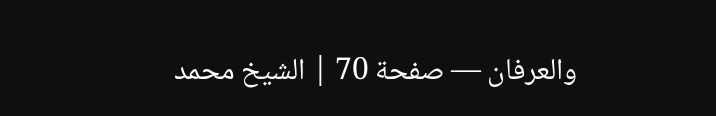والعرفان — صفحة 70 | الشيخ محمد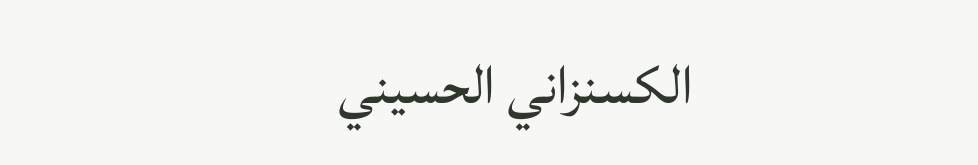الكسنزاني الحسيني